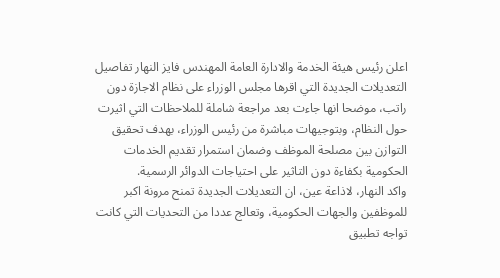اعلن رئيس هيئة الخدمة والادارة العامة المهندس فايز النهار تفاصيل التعديلات الجديدة التي اقرها مجلس الوزراء على نظام الاجازة دون راتب، موضحا انها جاءت بعد مراجعة شاملة للملاحظات التي اثيرت حول النظام، وبتوجيهات مباشرة من رئيس الوزراء، بهدف تحقيق التوازن بين مصلحة الموظف وضمان استمرار تقديم الخدمات الحكومية بكفاءة دون التاثير على احتياجات الدوائر الرسمية.
واكد النهار، لاذاعة عين، ان التعديلات الجديدة تمنح مرونة اكبر للموظفين والجهات الحكومية، وتعالج عددا من التحديات التي كانت تواجه تطبيق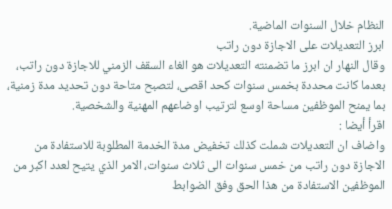النظام خلال السنوات الماضية.
ابرز التعديلات على الاجازة دون راتب
وقال النهار ان ابرز ما تضمنته التعديلات هو الغاء السقف الزمني للاجازة دون راتب، بعدما كانت محددة بخمس سنوات كحد اقصى، لتصبح متاحة دون تحديد مدة زمنية، بما يمنح الموظفين مساحة اوسع لترتيب اوضاعهم المهنية والشخصية.
اقرأ أيضا :
واضاف ان التعديلات شملت كذلك تخفيض مدة الخدمة المطلوبة للاستفادة من الاجازة دون راتب من خمس سنوات الى ثلاث سنوات، الامر الذي يتيح لعدد اكبر من الموظفين الاستفادة من هذا الحق وفق الضوابط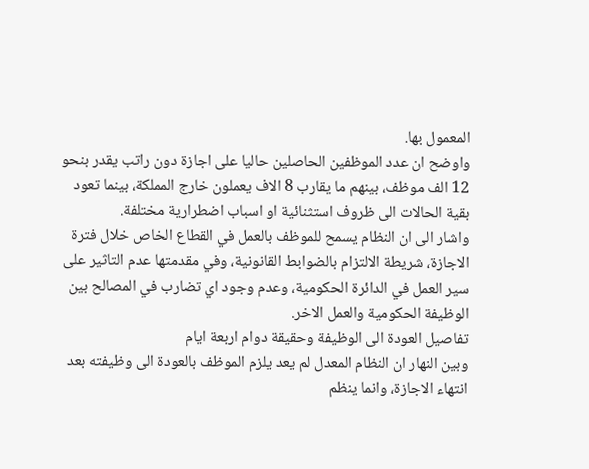المعمول بها.
واوضح ان عدد الموظفين الحاصلين حاليا على اجازة دون راتب يقدر بنحو 12 الف موظف، بينهم ما يقارب 8 الاف يعملون خارج المملكة، بينما تعود بقية الحالات الى ظروف استثنائية او اسباب اضطرارية مختلفة.
واشار الى ان النظام يسمح للموظف بالعمل في القطاع الخاص خلال فترة الاجازة، شريطة الالتزام بالضوابط القانونية، وفي مقدمتها عدم التاثير على سير العمل في الدائرة الحكومية، وعدم وجود اي تضارب في المصالح بين الوظيفة الحكومية والعمل الاخر.
تفاصيل العودة الى الوظيفة وحقيقة دوام اربعة ايام
وبين النهار ان النظام المعدل لم يعد يلزم الموظف بالعودة الى وظيفته بعد انتهاء الاجازة، وانما ينظم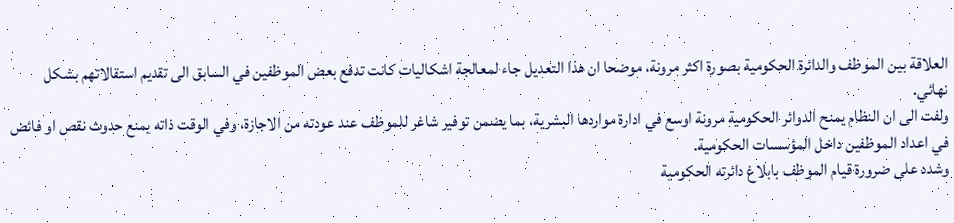العلاقة بين الموظف والدائرة الحكومية بصورة اكثر مرونة، موضحا ان هذا التعديل جاء لمعالجة اشكاليات كانت تدفع بعض الموظفين في السابق الى تقديم استقالاتهم بشكل نهائي.
ولفت الى ان النظام يمنح الدوائر الحكومية مرونة اوسع في ادارة مواردها البشرية، بما يضمن توفير شاغر للموظف عند عودته من الاجازة، وفي الوقت ذاته يمنع حدوث نقص او فائض في اعداد الموظفين داخل المؤسسات الحكومية.
وشدد على ضرورة قيام الموظف بابلاغ دائرته الحكومية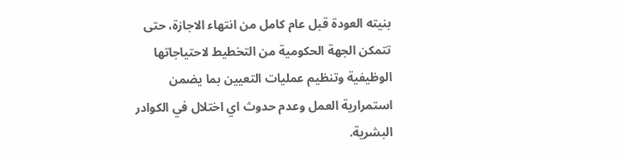بنيته العودة قبل عام كامل من انتهاء الاجازة، حتى تتمكن الجهة الحكومية من التخطيط لاحتياجاتها الوظيفية وتنظيم عمليات التعيين بما يضمن استمرارية العمل وعدم حدوث اي اختلال في الكوادر البشرية.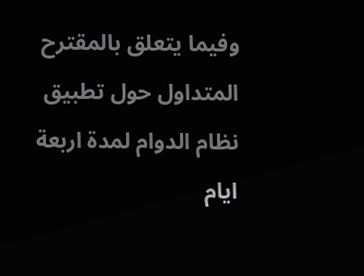وفيما يتعلق بالمقترح المتداول حول تطبيق نظام الدوام لمدة اربعة ايام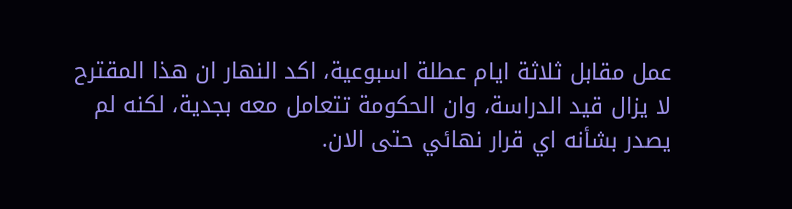عمل مقابل ثلاثة ايام عطلة اسبوعية، اكد النهار ان هذا المقترح لا يزال قيد الدراسة، وان الحكومة تتعامل معه بجدية، لكنه لم يصدر بشأنه اي قرار نهائي حتى الان.